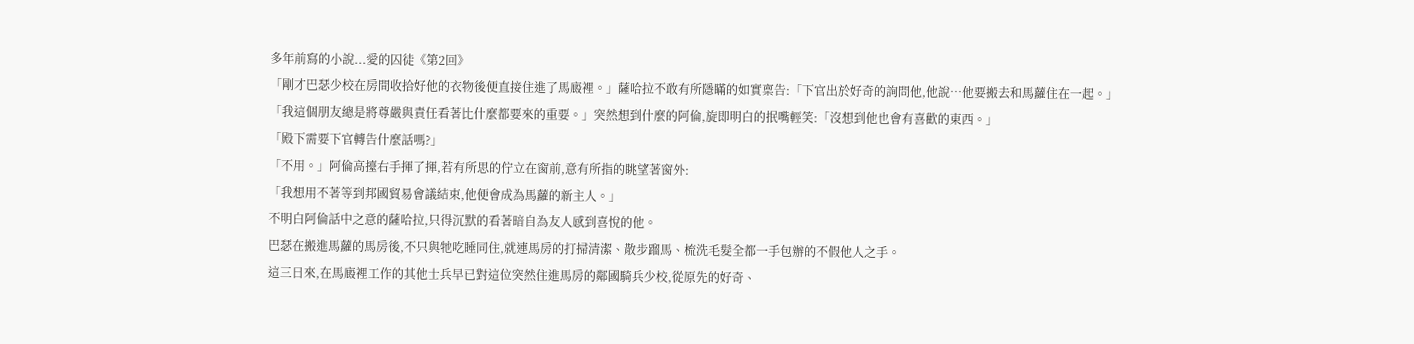多年前寫的小說...愛的囚徒《第2回》
「剛才巴瑟少校在房間收拾好他的衣物後便直接住進了馬廄裡。」薩哈拉不敢有所隱瞞的如實稟告:「下官出於好奇的詢問他,他說…他要搬去和馬蘿住在一起。」
「我這個朋友總是將尊嚴與責任看著比什麼都要來的重要。」突然想到什麼的阿倫,旋即明白的抿嘴輕笑:「沒想到他也會有喜歡的東西。」
「殿下需要下官轉告什麼話嗎?」
「不用。」阿倫高擡右手揮了揮,若有所思的佇立在窗前,意有所指的眺望著窗外:
「我想用不著等到邦國貿易會議結束,他便會成為馬蘿的新主人。」
不明白阿倫話中之意的薩哈拉,只得沉默的看著暗自為友人感到喜悅的他。
巴瑟在搬進馬蘿的馬房後,不只與牠吃睡同住,就連馬房的打掃清潔、散步蹓馬、梳洗毛髮全都一手包辦的不假他人之手。
這三日來,在馬廄裡工作的其他士兵早已對這位突然住進馬房的鄰國騎兵少校,從原先的好奇、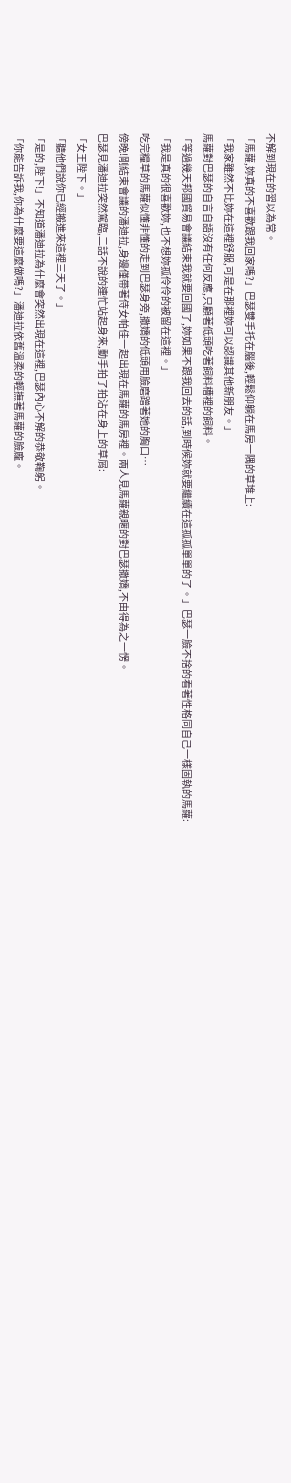不解到現在的習以為常。
「馬蘿,妳真的不喜歡跟我回家嗎?」巴瑟雙手托在腦後,輕鬆仰躺在馬房一隅的草堆上:
「我家雖然不比妳在這裡舒服,可是在那裡妳可以認識其他新朋友。」
馬蘿對巴瑟的自言自語沒有任何反應,只顧著低頭吃著飼料槽裡的飼料。
「等過幾天邦國貿易會議結束我就要回國了,妳如果不跟我回去的話,到時候妳就要繼續在這孤孤單單的了。」巴瑟一臉不捨的看著性格同自己一樣固執的馬蘿:
「我是真的很喜歡妳,也不想妳孤伶伶的被留在這裡。」
吃完糧草的馬蘿似懂非懂的走到巴瑟身旁,撒嬌的低頭用臉磨蹭著她的胸口…
傍晚!剛結束會議的潘迪拉,身邊僅帶著侍女帕佳一起出現在馬蘿的馬房裡。兩人見馬蘿親暱的對巴瑟撒嬌,不由得為之一愣。
巴瑟見潘迪拉突然駕臨,二話不說的連忙站起身來,動手拍了拍沾在身上的草屑:
「女王陛下。」
「聽他們說你已經搬進來這裡三天了。」
「是的,陛下!」不知道潘迪拉為什麼會突然出現在這裡,巴瑟內心不解的恭敬鞠躬。
「你能告訴我,你為什麼要這麼做嗎?」潘迪拉依舊溫柔的輕撫著馬蘿的臉龐。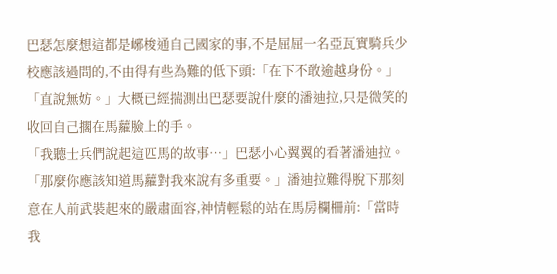巴瑟怎麼想這都是峫梭通自己國家的事,不是屈屈一名亞瓦實騎兵少校應該過問的,不由得有些為難的低下頭:「在下不敢逾越身份。」
「直說無妨。」大概已經揣測出巴瑟要說什麼的潘迪拉,只是微笑的收回自己擱在馬蘿臉上的手。
「我聽士兵們說起這匹馬的故事…」巴瑟小心翼翼的看著潘迪拉。
「那麼你應該知道馬蘿對我來說有多重要。」潘迪拉難得脫下那刻意在人前武裝起來的嚴肅面容,神情輕鬆的站在馬房欄柵前:「當時我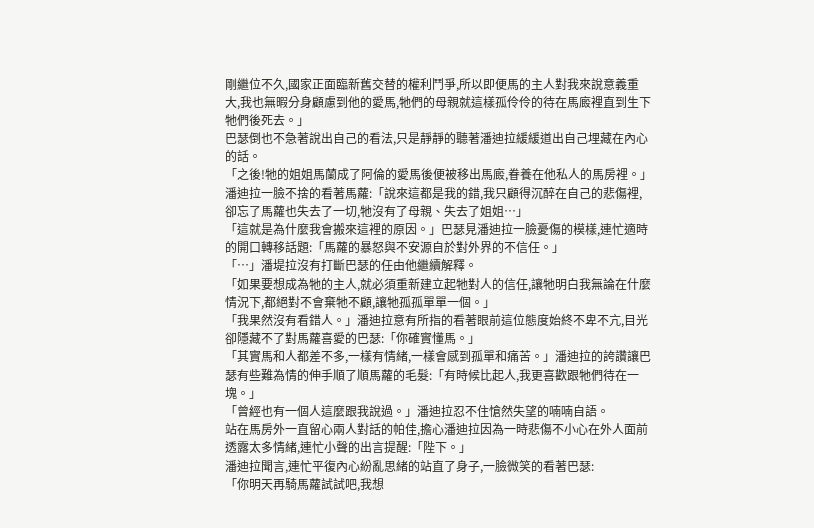剛繼位不久,國家正面臨新舊交替的權利鬥爭,所以即便馬的主人對我來說意義重大,我也無暇分身顧慮到他的愛馬,牠們的母親就這樣孤伶伶的待在馬廄裡直到生下牠們後死去。」
巴瑟倒也不急著說出自己的看法,只是靜靜的聽著潘迪拉緩緩道出自己埋藏在內心的話。
「之後!牠的姐姐馬蘭成了阿倫的愛馬後便被移出馬廄,眷養在他私人的馬房裡。」潘迪拉一臉不捨的看著馬蘿:「說來這都是我的錯,我只顧得沉醉在自己的悲傷裡,卻忘了馬蘿也失去了一切,牠沒有了母親、失去了姐姐…」
「這就是為什麼我會搬來這裡的原因。」巴瑟見潘迪拉一臉憂傷的模樣,連忙適時的開口轉移話題:「馬蘿的暴怒與不安源自於對外界的不信任。」
「…」潘堤拉沒有打斷巴瑟的任由他繼續解釋。
「如果要想成為牠的主人,就必須重新建立起牠對人的信任,讓牠明白我無論在什麼情況下,都絕對不會棄牠不顧,讓牠孤孤單單一個。」
「我果然沒有看錯人。」潘迪拉意有所指的看著眼前這位態度始終不卑不亢,目光卻隱藏不了對馬蘿喜愛的巴瑟:「你確實懂馬。」
「其實馬和人都差不多,一樣有情緒,一樣會感到孤單和痛苦。」潘迪拉的誇讚讓巴瑟有些難為情的伸手順了順馬蘿的毛髮:「有時候比起人,我更喜歡跟牠們待在一塊。」
「曾經也有一個人這麼跟我說過。」潘迪拉忍不住愴然失望的喃喃自語。
站在馬房外一直留心兩人對話的帕佳,擔心潘迪拉因為一時悲傷不小心在外人面前透露太多情緒,連忙小聲的出言提醒:「陛下。」
潘迪拉聞言,連忙平復內心紛亂思緒的站直了身子,一臉微笑的看著巴瑟:
「你明天再騎馬蘿試試吧,我想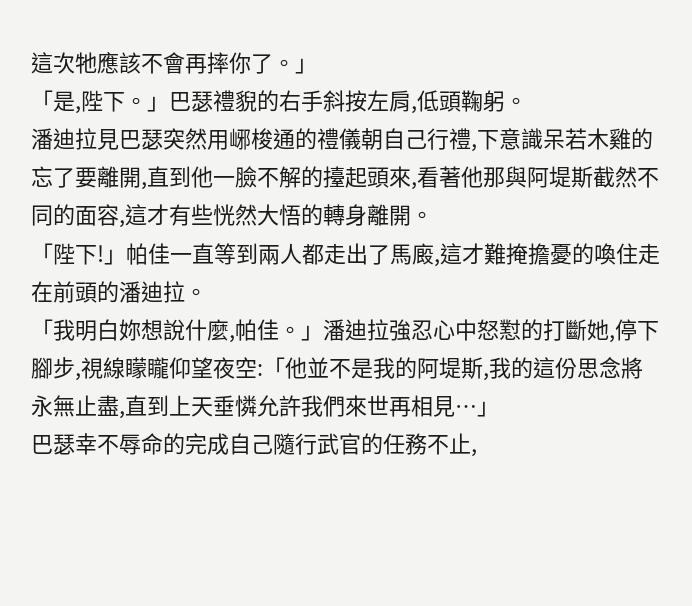這次牠應該不會再摔你了。」
「是,陛下。」巴瑟禮貎的右手斜按左肩,低頭鞠躬。
潘迪拉見巴瑟突然用峫梭通的禮儀朝自己行禮,下意識呆若木雞的忘了要離開,直到他一臉不解的擡起頭來,看著他那與阿堤斯截然不同的面容,這才有些恍然大悟的轉身離開。
「陛下!」帕佳一直等到兩人都走出了馬廄,這才難掩擔憂的喚住走在前頭的潘迪拉。
「我明白妳想說什麼,帕佳。」潘迪拉強忍心中怒懟的打斷她,停下腳步,視線矇矓仰望夜空:「他並不是我的阿堤斯,我的這份思念將永無止盡,直到上天垂憐允許我們來世再相見…」
巴瑟幸不辱命的完成自己隨行武官的任務不止,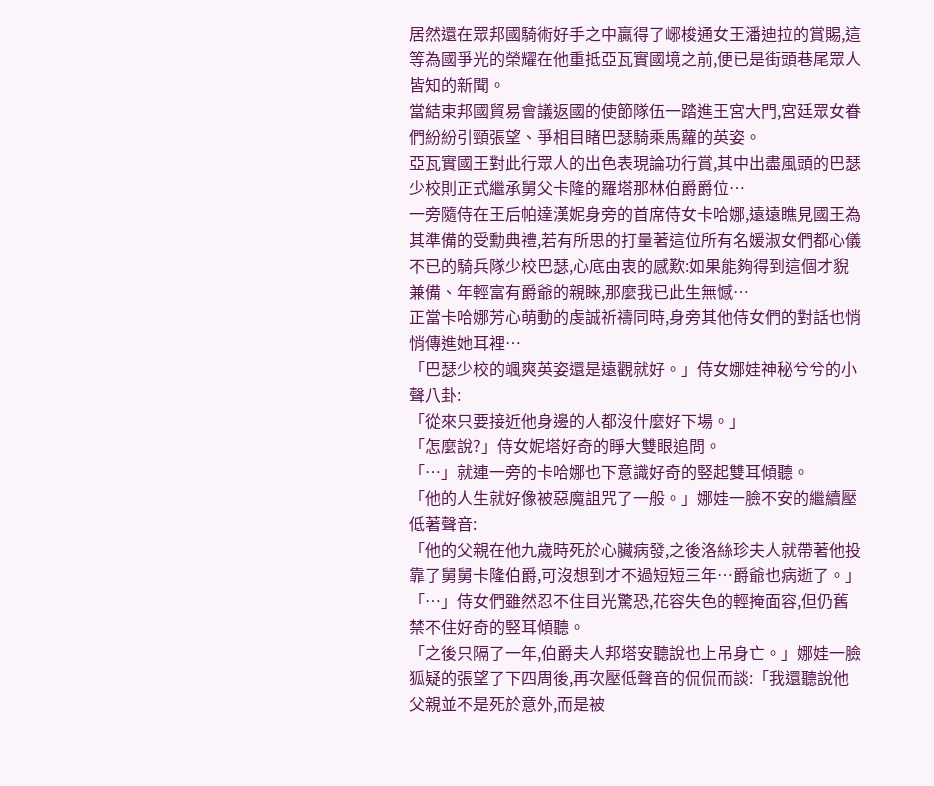居然還在眾邦國騎術好手之中贏得了峫梭通女王潘迪拉的賞賜,這等為國爭光的榮耀在他重抵亞瓦實國境之前,便已是街頭巷尾眾人皆知的新聞。
當結束邦國貿易會議返國的使節隊伍一踏進王宮大門,宮廷眾女眷們紛紛引頸張望、爭相目睹巴瑟騎乘馬蘿的英姿。
亞瓦實國王對此行眾人的出色表現論功行賞,其中出盡風頭的巴瑟少校則正式繼承舅父卡隆的羅塔那林伯爵爵位…
一旁隨侍在王后帕達漢妮身旁的首席侍女卡哈娜,遠遠瞧見國王為其準備的受勳典禮,若有所思的打量著這位所有名媛淑女們都心儀不已的騎兵隊少校巴瑟,心底由衷的感歎:如果能夠得到這個才貎兼備、年輕富有爵爺的親睞,那麼我已此生無憾…
正當卡哈娜芳心萌動的虔誠祈禱同時,身旁其他侍女們的對話也悄悄傳進她耳裡…
「巴瑟少校的颯爽英姿還是遠觀就好。」侍女娜娃神秘兮兮的小聲八卦:
「從來只要接近他身邊的人都沒什麼好下場。」
「怎麼說?」侍女妮塔好奇的睜大雙眼追問。
「…」就連一旁的卡哈娜也下意識好奇的竪起雙耳傾聽。
「他的人生就好像被惡魔詛咒了一般。」娜娃一臉不安的繼續壓低著聲音:
「他的父親在他九歲時死於心臟病發,之後洛絲珍夫人就帶著他投靠了舅舅卡隆伯爵,可沒想到才不過短短三年…爵爺也病逝了。」
「…」侍女們雖然忍不住目光驚恐,花容失色的輕掩面容,但仍舊禁不住好奇的竪耳傾聽。
「之後只隔了一年,伯爵夫人邦塔安聽說也上吊身亡。」娜娃一臉狐疑的張望了下四周後,再次壓低聲音的侃侃而談:「我還聽說他父親並不是死於意外,而是被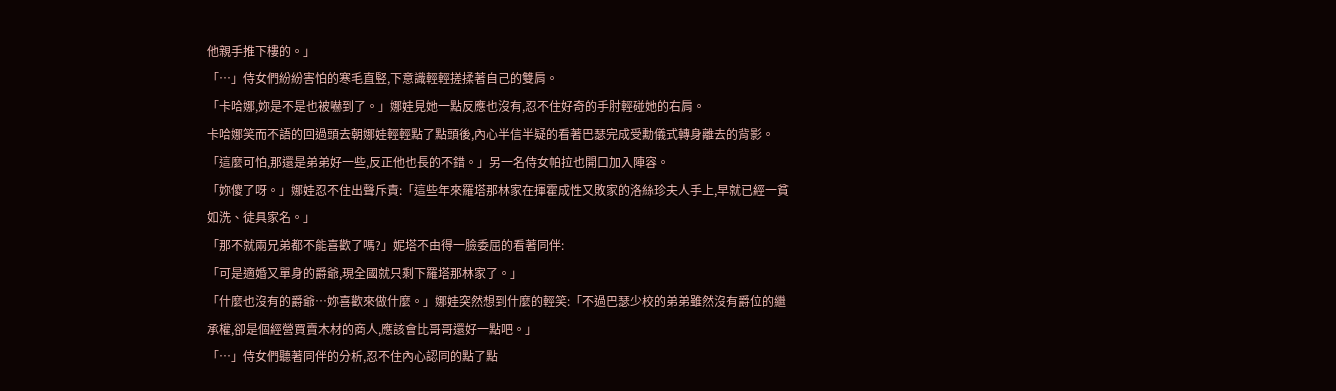他親手推下樓的。」
「…」侍女們紛紛害怕的寒毛直竪,下意識輕輕搓揉著自己的雙肩。
「卡哈娜,妳是不是也被嚇到了。」娜娃見她一點反應也沒有,忍不住好奇的手肘輕碰她的右肩。
卡哈娜笑而不語的回過頭去朝娜娃輕輕點了點頭後,內心半信半疑的看著巴瑟完成受勳儀式轉身離去的背影。
「這麼可怕,那還是弟弟好一些,反正他也長的不錯。」另一名侍女帕拉也開口加入陣容。
「妳傻了呀。」娜娃忍不住出聲斥責:「這些年來羅塔那林家在揮霍成性又敗家的洛絲珍夫人手上,早就已經一貧如洗、徒具家名。」
「那不就兩兄弟都不能喜歡了嗎?」妮塔不由得一臉委屈的看著同伴:
「可是適婚又單身的爵爺,現全國就只剩下羅塔那林家了。」
「什麼也沒有的爵爺…妳喜歡來做什麼。」娜娃突然想到什麼的輕笑:「不過巴瑟少校的弟弟雖然沒有爵位的繼承權,卻是個經營買賣木材的商人,應該會比哥哥還好一點吧。」
「…」侍女們聽著同伴的分析,忍不住內心認同的點了點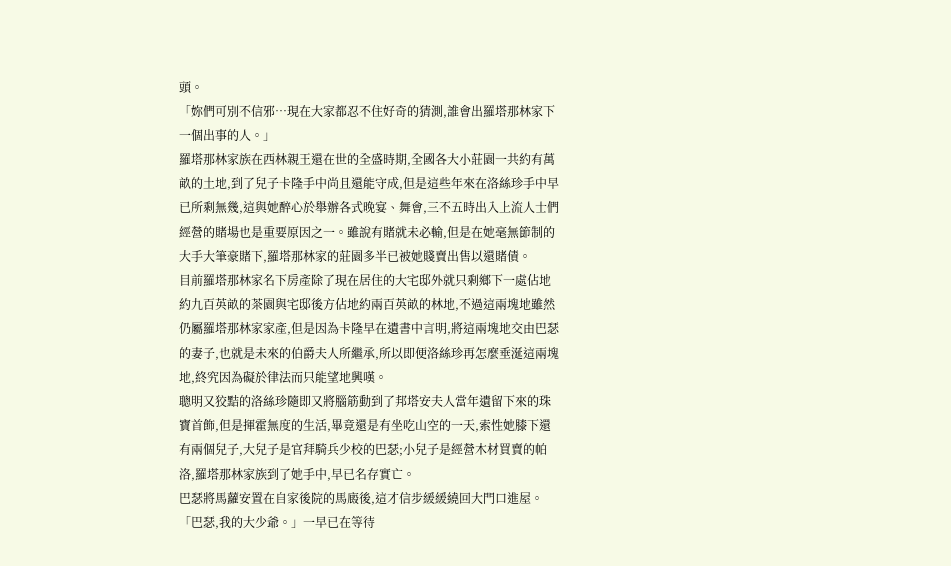頭。
「妳們可別不信邪…現在大家都忍不住好奇的猜測,誰會出羅塔那林家下一個出事的人。」
羅塔那林家族在西林親王還在世的全盛時期,全國各大小莊園一共約有萬畝的土地,到了兒子卡隆手中尚且還能守成,但是這些年來在洛絲珍手中早已所剩無幾,這與她醉心於舉辦各式晚宴、舞會,三不五時出入上流人士們經營的賭場也是重要原因之一。雖說有賭就未必輸,但是在她毫無節制的大手大筆豪賭下,羅塔那林家的莊園多半已被她賤賣出售以還賭債。
目前羅塔那林家名下房產除了現在居住的大宅邸外就只剩鄉下一處佔地約九百英畝的茶園與宅邸後方佔地約兩百英畝的林地,不過這兩塊地雖然仍屬羅塔那林家家產,但是因為卡隆早在遺書中言明,將這兩塊地交由巴瑟的妻子,也就是未來的伯爵夫人所繼承,所以即便洛絲珍再怎麼垂涎這兩塊地,終究因為礙於律法而只能望地興嘆。
聰明又狡黠的洛絲珍隨即又將腦筋動到了邦塔安夫人當年遺留下來的珠寶首飾,但是揮霍無度的生活,畢竟還是有坐吃山空的一天,索性她膝下還有兩個兒子,大兒子是官拜騎兵少校的巴瑟;小兒子是經營木材買賣的帕洛,羅塔那林家族到了她手中,早已名存實亡。
巴瑟將馬蘿安置在自家後院的馬廄後,這才信步緩緩繞回大門口進屋。
「巴瑟,我的大少爺。」一早已在等待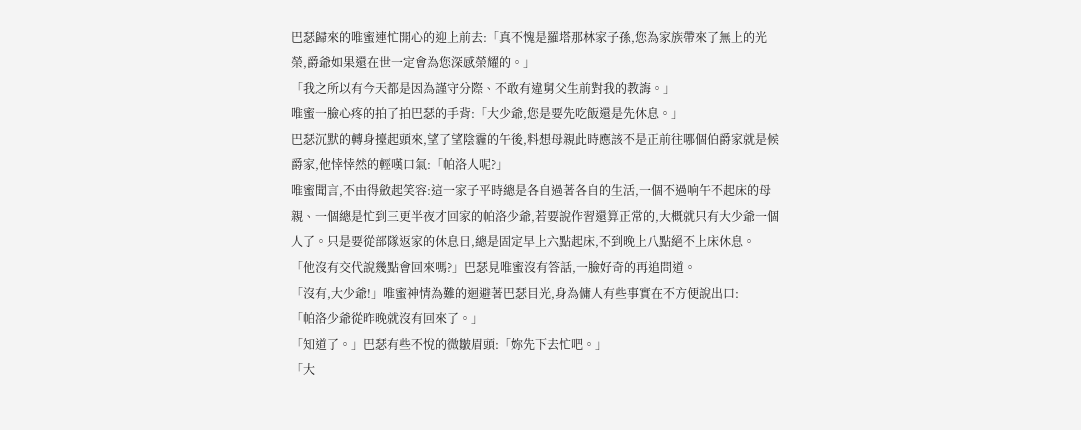巴瑟歸來的唯蜜連忙開心的迎上前去:「真不愧是羅塔那林家子孫,您為家族帶來了無上的光榮,爵爺如果還在世一定會為您深感榮耀的。」
「我之所以有今天都是因為謹守分際、不敢有違舅父生前對我的教誨。」
唯蜜一臉心疼的拍了拍巴瑟的手背:「大少爺,您是要先吃飯還是先休息。」
巴瑟沉默的轉身擡起頭來,望了望陰霾的午後,料想母親此時應該不是正前往哪個伯爵家就是候爵家,他悻悻然的輕嘆口氣:「帕洛人呢?」
唯蜜聞言,不由得斂起笑容:這一家子平時總是各自過著各自的生活,一個不過响午不起床的母親、一個總是忙到三更半夜才回家的帕洛少爺,若要說作習還算正常的,大概就只有大少爺一個人了。只是要從部隊返家的休息日,總是固定早上六點起床,不到晚上八點絕不上床休息。
「他沒有交代說幾點會回來嗎?」巴瑟見唯蜜沒有答話,一臉好奇的再追問道。
「沒有,大少爺!」唯蜜神情為難的迴避著巴瑟目光,身為傭人有些事實在不方便說出口:
「帕洛少爺從昨晚就沒有回來了。」
「知道了。」巴瑟有些不悅的微皺眉頭:「妳先下去忙吧。」
「大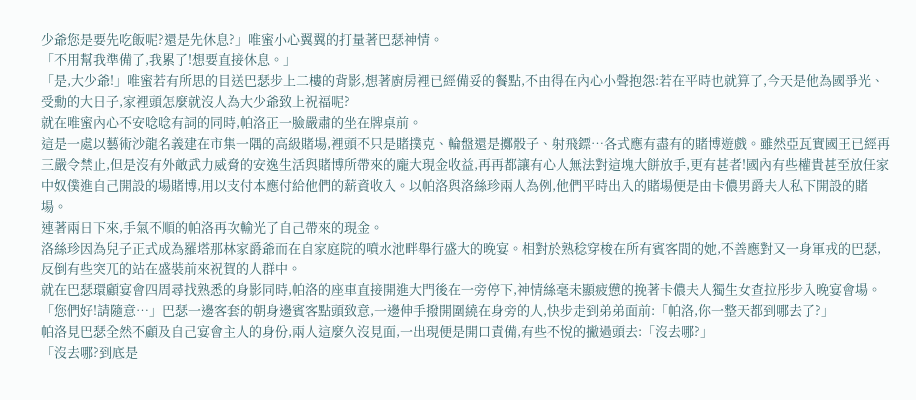少爺您是要先吃飯呢?還是先休息?」唯蜜小心翼翼的打量著巴瑟神情。
「不用幫我準備了,我累了!想要直接休息。」
「是,大少爺!」唯蜜若有所思的目送巴瑟步上二樓的背影,想著廚房裡已經備妥的餐點,不由得在內心小聲抱怨:若在平時也就算了,今天是他為國爭光、受勳的大日子,家裡頭怎麼就沒人為大少爺致上祝福呢?
就在唯蜜內心不安唸唸有詞的同時,帕洛正一臉嚴肅的坐在牌桌前。
這是一處以藝術沙龍名義建在市集一隅的高級賭場,裡頭不只是賭撲克、輪盤還是擲骰子、射飛鏢…各式應有盡有的賭博遊戲。雖然亞瓦實國王已經再三嚴令禁止,但是沒有外敵武力威脅的安逸生活與賭博所帶來的龐大現金收益,再再都讓有心人無法對這塊大餅放手,更有甚者!國內有些權貴甚至放任家中奴僕進自己開設的場賭博,用以支付本應付給他們的薪資收入。以帕洛與洛絲珍兩人為例,他們平時出入的賭場便是由卡儂男爵夫人私下開設的賭場。
連著兩日下來,手氣不順的帕洛再次輸光了自己帶來的現金。
洛絲珍因為兒子正式成為羅塔那林家爵爺而在自家庭院的噴水池畔舉行盛大的晚宴。相對於熟稔穿梭在所有賓客間的她,不善應對又一身軍戎的巴瑟,反倒有些突兀的站在盛裝前來祝賀的人群中。
就在巴瑟環顧宴會四周尋找熟悉的身影同時,帕洛的座車直接開進大門後在一旁停下,神情絲毫未顯疲憊的挽著卡儂夫人獨生女查拉彤步入晚宴會場。
「您們好!請隨意…」巴瑟一邊客套的朝身邊賓客點頭致意,一邊伸手撥開圍繞在身旁的人,快步走到弟弟面前:「帕洛,你一整天都到哪去了?」
帕洛見巴瑟全然不顧及自己宴會主人的身份,兩人這麼久沒見面,一出現便是開口責備,有些不悅的撇過頭去:「沒去哪?」
「沒去哪?到底是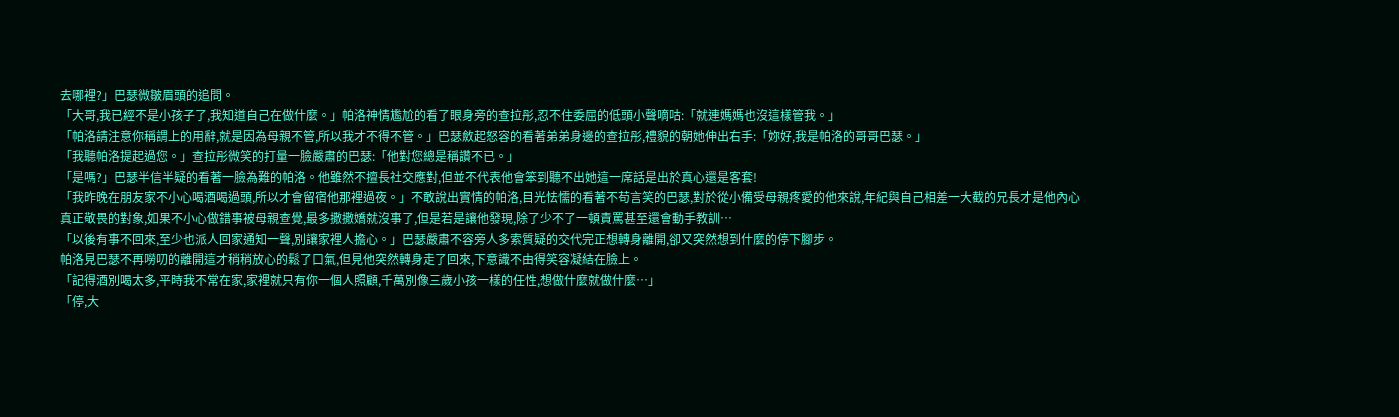去哪裡?」巴瑟微皺眉頭的追問。
「大哥,我已經不是小孩子了,我知道自己在做什麼。」帕洛神情尷尬的看了眼身旁的查拉彤,忍不住委屈的低頭小聲嘀咕:「就連媽媽也沒這樣管我。」
「帕洛請注意你稱謂上的用辭,就是因為母親不管,所以我才不得不管。」巴瑟斂起怒容的看著弟弟身邊的查拉彤,禮貌的朝她伸出右手:「妳好,我是帕洛的哥哥巴瑟。」
「我聽帕洛提起過您。」查拉彤微笑的打量一臉嚴肅的巴瑟:「他對您總是稱讚不已。」
「是嗎?」巴瑟半信半疑的看著一臉為難的帕洛。他雖然不擅長社交應對,但並不代表他會笨到聽不出她這一席話是出於真心還是客套!
「我昨晚在朋友家不小心喝酒喝過頭,所以才會留宿他那裡過夜。」不敢說出實情的帕洛,目光怯懦的看著不苟言笑的巴瑟,對於從小備受母親疼愛的他來說,年紀與自己相差一大截的兄長才是他內心真正敬畏的對象,如果不小心做錯事被母親查覺,最多撒撒嬌就沒事了,但是若是讓他發現,除了少不了一頓責罵甚至還會動手教訓…
「以後有事不回來,至少也派人回家通知一聲,別讓家裡人擔心。」巴瑟嚴肅不容旁人多索質疑的交代完正想轉身離開,卻又突然想到什麼的停下腳步。
帕洛見巴瑟不再嘮叨的離開這才稍稍放心的鬆了口氣,但見他突然轉身走了回來,下意識不由得笑容凝結在臉上。
「記得酒別喝太多,平時我不常在家,家裡就只有你一個人照顧,千萬別像三歲小孩一樣的任性,想做什麼就做什麼…」
「停,大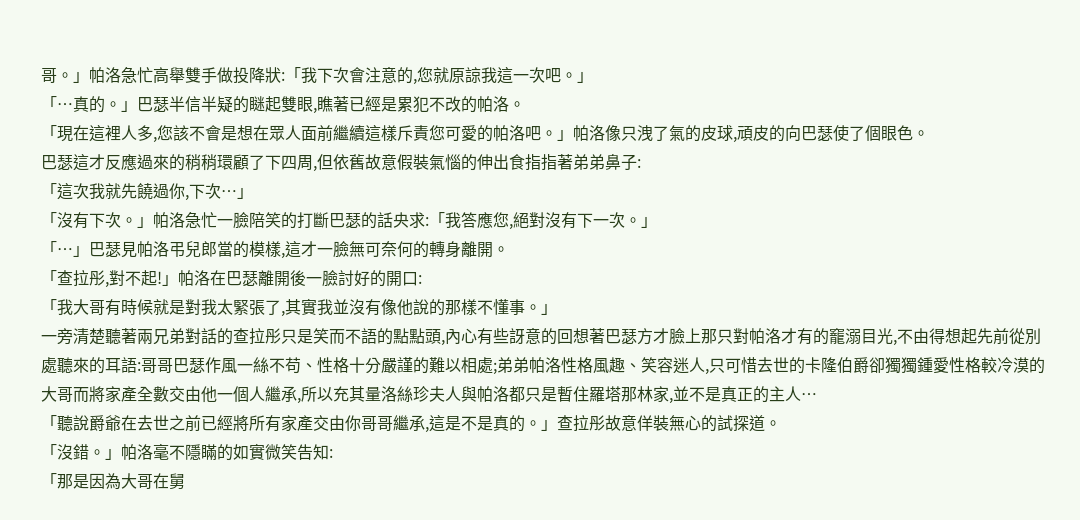哥。」帕洛急忙高舉雙手做投降狀:「我下次會注意的,您就原諒我這一次吧。」
「…真的。」巴瑟半信半疑的瞇起雙眼,瞧著已經是累犯不改的帕洛。
「現在這裡人多,您該不會是想在眾人面前繼續這樣斥責您可愛的帕洛吧。」帕洛像只洩了氣的皮球,頑皮的向巴瑟使了個眼色。
巴瑟這才反應過來的稍稍環顧了下四周,但依舊故意假裝氣惱的伸出食指指著弟弟鼻子:
「這次我就先饒過你,下次…」
「沒有下次。」帕洛急忙一臉陪笑的打斷巴瑟的話央求:「我答應您,絕對沒有下一次。」
「…」巴瑟見帕洛弔兒郎當的模樣,這才一臉無可奈何的轉身離開。
「查拉彤,對不起!」帕洛在巴瑟離開後一臉討好的開口:
「我大哥有時候就是對我太緊張了,其實我並沒有像他說的那樣不懂事。」
一旁清楚聽著兩兄弟對話的查拉彤只是笑而不語的點點頭,內心有些訝意的回想著巴瑟方才臉上那只對帕洛才有的竉溺目光,不由得想起先前從別處聽來的耳語:哥哥巴瑟作風一絲不苟、性格十分嚴謹的難以相處;弟弟帕洛性格風趣、笑容迷人,只可惜去世的卡隆伯爵卻獨獨鍾愛性格較冷漠的大哥而將家產全數交由他一個人繼承,所以充其量洛絲珍夫人與帕洛都只是暫住羅塔那林家,並不是真正的主人…
「聽說爵爺在去世之前已經將所有家產交由你哥哥繼承,這是不是真的。」查拉彤故意佯裝無心的試探道。
「沒錯。」帕洛毫不隱瞞的如實微笑告知:
「那是因為大哥在舅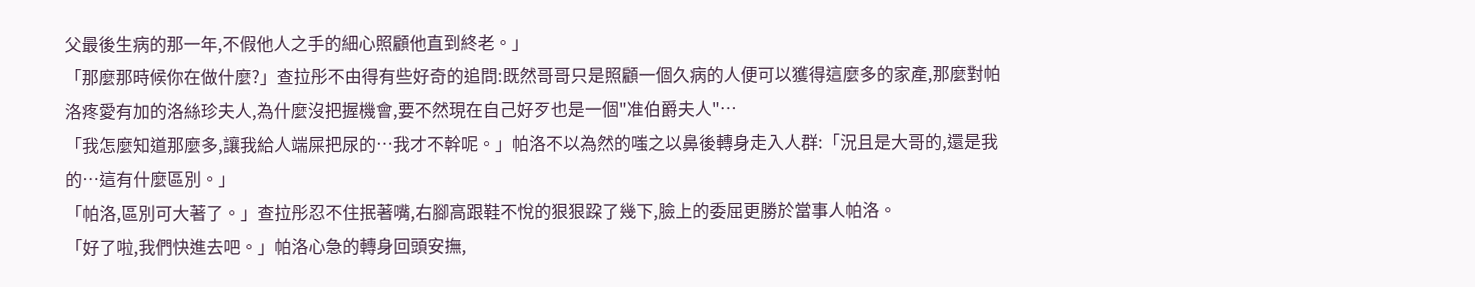父最後生病的那一年,不假他人之手的細心照顧他直到終老。」
「那麼那時候你在做什麼?」查拉彤不由得有些好奇的追問:既然哥哥只是照顧一個久病的人便可以獲得這麼多的家產,那麼對帕洛疼愛有加的洛絲珍夫人,為什麼沒把握機會,要不然現在自己好歹也是一個"准伯爵夫人"…
「我怎麼知道那麼多,讓我給人端屎把尿的…我才不幹呢。」帕洛不以為然的嗤之以鼻後轉身走入人群:「況且是大哥的,還是我的…這有什麼區別。」
「帕洛,區別可大著了。」查拉彤忍不住抿著嘴,右腳高跟鞋不悅的狠狠跥了幾下,臉上的委屈更勝於當事人帕洛。
「好了啦,我們快進去吧。」帕洛心急的轉身回頭安撫,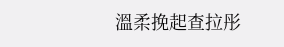溫柔挽起查拉彤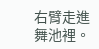右臂走進舞池裡。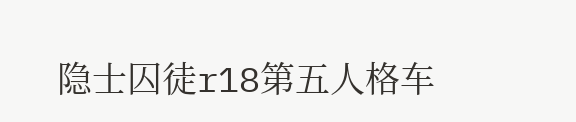隐士囚徒r18第五人格车